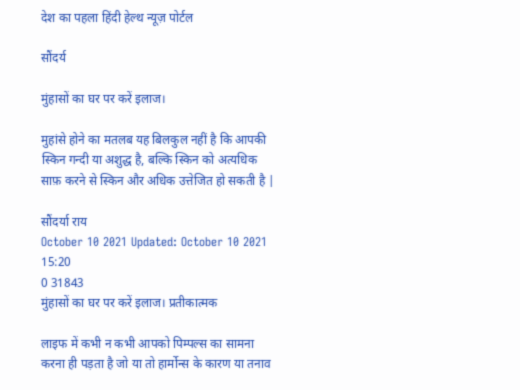देश का पहला हिंदी हेल्थ न्यूज़ पोर्टल

सौंदर्य

मुंहासों का घर पर करें इलाज।

मुहांसे होने का मतलब यह बिलकुल नहीं है कि आपकी स्किन गन्दी या अशुद्ध है, बल्कि स्किन को अत्यधिक साफ़ करने से स्किन और अधिक उत्तेजित हो सकती है |

सौंदर्या राय
October 10 2021 Updated: October 10 2021 15:20
0 31843
मुंहासों का घर पर करें इलाज। प्रतीकात्मक

लाइफ में कभी न कभी आपको पिम्पल्स का सामना करना ही पड़ता है जो या तो हार्मोन्स के कारण या तनाव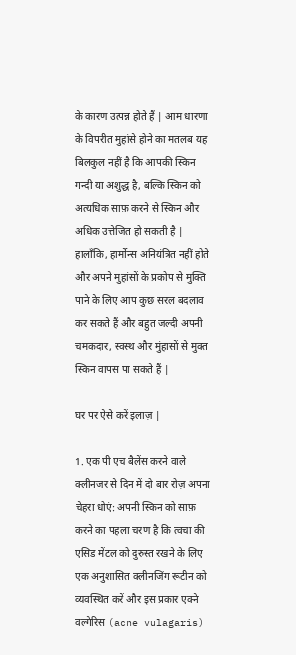के कारण उत्पन्न होते हैं | आम धारणा के विपरीत मुहांसे होने का मतलब यह बिलकुल नहीं है कि आपकी स्किन गन्दी या अशुद्ध है, बल्कि स्किन को अत्यधिक साफ़ करने से स्किन और अधिक उत्तेजित हो सकती है | हालाँकि, हार्मोन्स अनियंत्रित नहीं होते और अपने मुहांसों के प्रकोप से मुक्ति पाने के लिए आप कुछ सरल बदलाव कर सकते हैं और बहुत जल्दी अपनी चमकदार, स्वस्थ और मुंहासों से मुक्त स्किन वापस पा सकते हैं |

घर पर ऐसे करें इलाज़ |

1. एक पी एच बैलेंस करने वाले क्लीनजर से दिन में दो बार रोज़ अपना चेहरा धोएं: अपनी स्किन को साफ़ करने का पहला चरण है कि त्वचा की एसिड मेंटल को दुरुस्त रखने के लिए एक अनुशासित क्लीनजिंग रूटीन को व्यवस्थित करें और इस प्रकार एक्ने वल्गेरिस (acne vulagaris)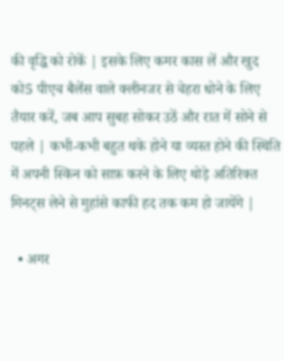की वृद्धि को रोकें | इसके लिए कमर कास लें और खुद को5 पीएच बैलेंस वाले क्लीनजर से चेहरा धोने के लिए तैयार करें, जब आप सुबह सोकर उठें और रात में सोने से पहले | कभी-कभी बहुत थके होने या व्यस्त होने की स्थिति में अपनी स्किन को साफ़ करने के लिए थोड़े अतिरिक्त मिनट्स लेने से मुहांसे काफी हद तक कम हो जायेंगे |

  • अगर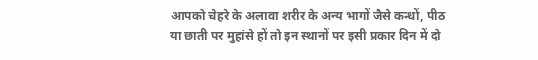आपको चेहरे के अलावा शरीर के अन्य भागों जैसे कन्धों, पीठ या छाती पर मुहांसे हों तो इन स्थानों पर इसी प्रकार दिन में दो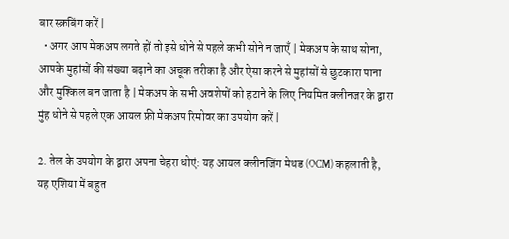बार स्क्रबिंग करें |
  • अगर आप मेकअप लगते हों तो इसे धोने से पहले कभी सोने न जाएँ | मेकअप के साथ सोना, आपके मुहांसों की संख्या बढ़ाने का अचूक तरीका है और ऐसा करने से मुहांसों से छुटकारा पाना और मुश्किल बन जाता है | मेकअप के सभी अवशेषों को हटाने के लिए नियमित क्लीनजर के द्वारा मुंह धोने से पहले एक आयल फ्री मेकअप रिमोवर का उपयोग करें |

2. तेल के उपयोग के द्वारा अपना चेहरा धोएं: यह आयल क्लीनजिंग मेथड (OCM) कहलाती है, यह एशिया में बहुत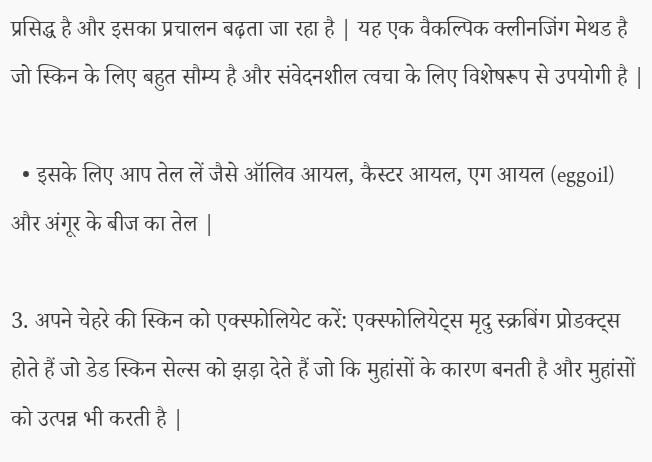प्रसिद्ध है और इसका प्रचालन बढ़ता जा रहा है | यह एक वैकल्पिक क्लीनजिंग मेथड है जो स्किन के लिए बहुत सौम्य है और संवेदनशील त्वचा के लिए विशेषरूप से उपयोगी है |

  • इसके लिए आप तेल लें जैसे ऑलिव आयल, कैस्टर आयल, एग आयल (eggoil) और अंगूर के बीज का तेल |

3. अपने चेहरे की स्किन को एक्स्फोलियेट करें: एक्स्फोलियेट्स मृदु स्क्रबिंग प्रोडक्ट्स होते हैं जो डेड स्किन सेल्स को झड़ा देते हैं जो कि मुहांसों के कारण बनती है और मुहांसों को उत्पन्न भी करती है |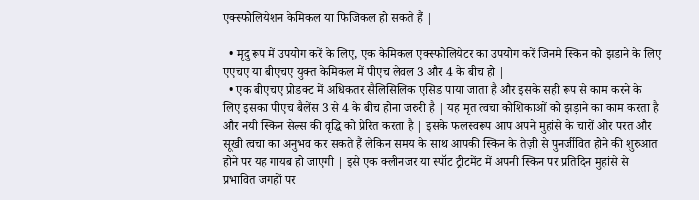एक्स्फोलियेशन केमिकल या फिजिकल हो सकते हैं |

  • मृदु रूप में उपयोग करें के लिए, एक केमिकल एक्स्फोलियेटर का उपयोग करें जिनमे स्किन को झडाने के लिए एएचए या बीएचए युक्त केमिकल में पीएच लेवल 3 और 4 के बीच हो |
  • एक बीएचए प्रोडक्ट में अधिकतर सैलिसिलिक एसिड पाया जाता है और इसके सही रूप से काम करने के लिए इसका पीएच बैलेंस 3 से 4 के बीच होना जरुरी है | यह मृत त्वचा कोशिकाओं को झड़ाने का काम करता है और नयी स्किन सेल्स की वृद्धि को प्रेरित करता है | इसके फलस्वरूप आप अपने मुहांसे के चारों ओर परत और सूखी त्वचा का अनुभव कर सकते हैं लेकिन समय के साथ आपकी स्किन के तेज़ी से पुनर्जीवित होने की शुरुआत होने पर यह गायब हो जाएगी | इसे एक क्लीनजर या स्पॉट ट्रीटमेंट में अपनी स्किन पर प्रतिदिन मुहांसे से प्रभावित जगहों पर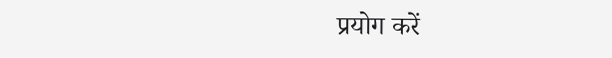प्रयोग करें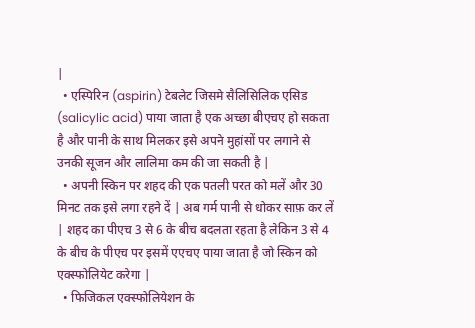|
  • एस्पिरिन (aspirin) टेबलेट जिसमे सैलिसिलिक एसिड (salicylic acid) पाया जाता है एक अच्छा बीएचए हो सकता है और पानी के साथ मिलकर इसे अपने मुहांसों पर लगाने से उनकी सूजन और लालिमा कम की जा सकती है |
  • अपनी स्किन पर शहद की एक पतली परत को मलें और 30 मिनट तक इसे लगा रहने दें | अब गर्म पानी से धोकर साफ़ कर लें | शहद का पीएच 3 से 6 के बीच बदलता रहता है लेकिन 3 से 4 के बीच के पीएच पर इसमें एएचए पाया जाता है जो स्किन को एक्स्फोलियेट करेगा |
  • फिजिकल एक्स्फोलियेशन के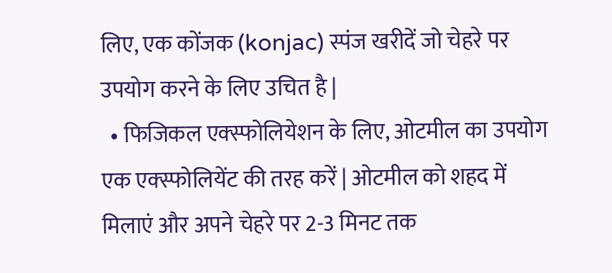लिए, एक कोंजक (konjac) स्पंज खरीदें जो चेहरे पर उपयोग करने के लिए उचित है |
  • फिजिकल एक्स्फोलियेशन के लिए, ओटमील का उपयोग एक एक्स्फोलियेंट की तरह करें | ओटमील को शहद में मिलाएं और अपने चेहरे पर 2-3 मिनट तक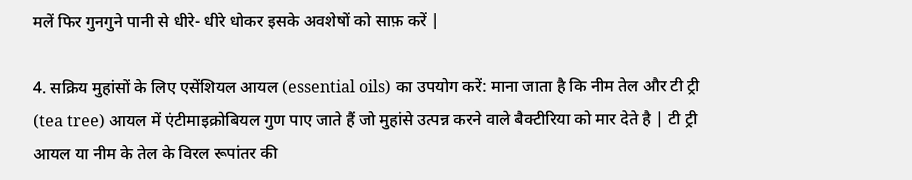मलें फिर गुनगुने पानी से धीरे- धीरे धोकर इसके अवशेषों को साफ़ करें |

4. सक्रिय मुहांसों के लिए एसेंशियल आयल (essential oils) का उपयोग करें: माना जाता है कि नीम तेल और टी ट्री (tea tree) आयल में एंटीमाइक्रोबियल गुण पाए जाते हैं जो मुहांसे उत्पन्न करने वाले बैक्टीरिया को मार देते है | टी ट्री आयल या नीम के तेल के विरल रूपांतर की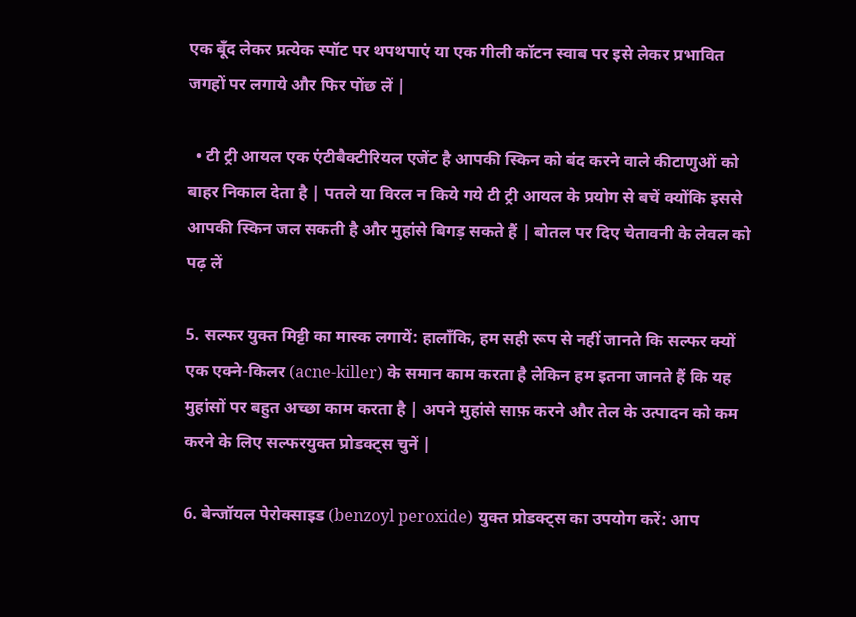एक बूँद लेकर प्रत्येक स्पॉट पर थपथपाएं या एक गीली कॉटन स्वाब पर इसे लेकर प्रभावित जगहों पर लगाये और फिर पोंछ लें |

  • टी ट्री आयल एक एंटीबैक्टीरियल एजेंट है आपकी स्किन को बंद करने वाले कीटाणुओं को बाहर निकाल देता है | पतले या विरल न किये गये टी ट्री आयल के प्रयोग से बचें क्योंकि इससे आपकी स्किन जल सकती है और मुहांसे बिगड़ सकते हैं | बोतल पर दिए चेतावनी के लेवल को पढ़ लें

5. सल्फर युक्त मिट्टी का मास्क लगायें: हालाँकि, हम सही रूप से नहीं जानते कि सल्फर क्यों एक एक्ने-किलर (acne-killer) के समान काम करता है लेकिन हम इतना जानते हैं कि यह मुहांसों पर बहुत अच्छा काम करता है | अपने मुहांसे साफ़ करने और तेल के उत्पादन को कम करने के लिए सल्फरयुक्त प्रोडक्ट्स चुनें |

6. बेन्जॉयल पेरोक्साइड (benzoyl peroxide) युक्त प्रोडक्ट्स का उपयोग करें: आप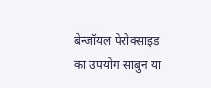बेन्जॉयल पेरोक्साइड का उपयोग साबुन या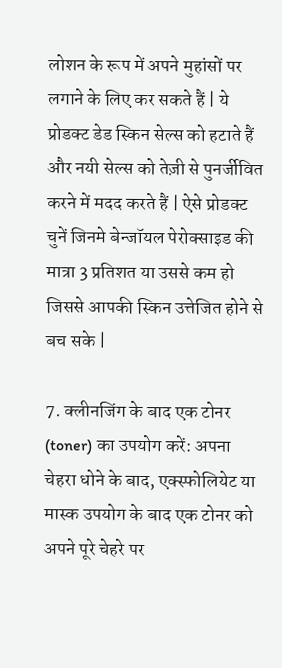लोशन के रूप में अपने मुहांसों पर लगाने के लिए कर सकते हैं | ये प्रोडक्ट डेड स्किन सेल्स को हटाते हैं और नयी सेल्स को तेज़ी से पुनर्जीवित करने में मदद करते हैं | ऐसे प्रोडक्ट चुनें जिनमे बेन्जॉयल पेरोक्साइड की मात्रा 3 प्रतिशत या उससे कम हो जिससे आपकी स्किन उत्तेजित होने से बच सके |

7. क्लीनजिंग के बाद एक टोनर (toner) का उपयोग करें: अपना चेहरा धोने के बाद, एक्स्फोलियेट या मास्क उपयोग के बाद एक टोनर को अपने पूरे चेहरे पर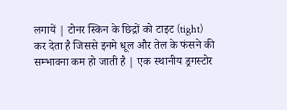लगायें | टोनर स्किन के छिद्रों को टाइट (tight) कर देता है जिससे इनमे धूल और तेल के फंसने की सम्भावना कम हो जाती है | एक स्थानीय ड्रगस्टोर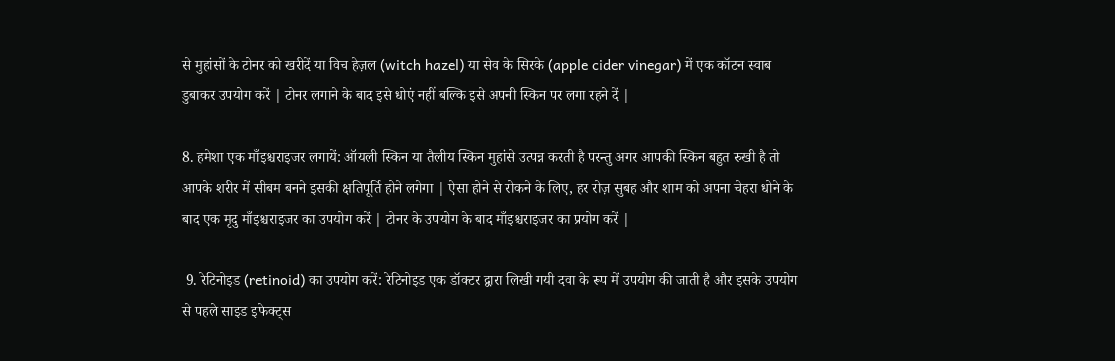से मुहांसों के टोनर को खरीदें या विच हेज़ल (witch hazel) या सेव के सिरके (apple cider vinegar) में एक कॉटन स्वाब डुबाकर उपयोग करें | टोनर लगाने के बाद इसे धोएं नहीं बल्कि इसे अपनी स्किन पर लगा रहने दें |

8. हमेशा एक माँइश्चराइजर लगायें: ऑयली स्किन या तैलीय स्किन मुहांसे उत्पन्न करती है परन्तु अगर आपकी स्किन बहुत रुखी है तो आपके शरीर में सीबम बनने इसकी क्षतिपूर्ति होने लगेगा | ऐसा होने से रोकने के लिए, हर रोज़ सुबह और शाम को अपना चेहरा धोने के बाद एक मृदु माँइश्चराइजर का उपयोग करें | टोनर के उपयोग के बाद माँइश्चराइजर का प्रयोग करें |

 9. रेटिनोइड (retinoid) का उपयोग करें: रेटिनोइड एक डॉक्टर द्वारा लिखी गयी दवा के रूप में उपयोग की जाती है और इसके उपयोग से पहले साइड इफेक्ट्स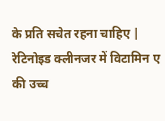के प्रति सचेत रहना चाहिए | रेटिनोइड क्लीनजर में विटामिन ए की उच्च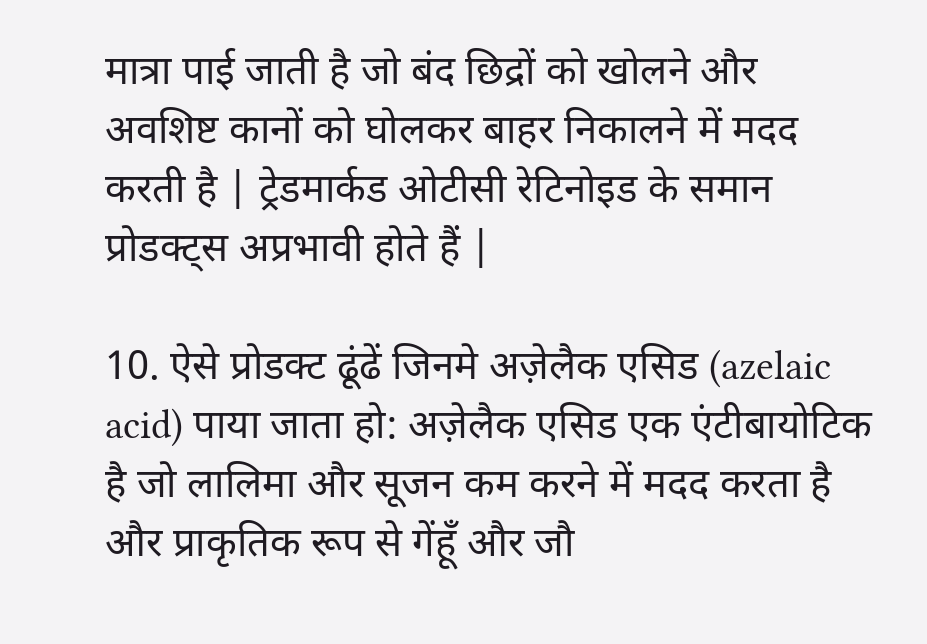मात्रा पाई जाती है जो बंद छिद्रों को खोलने और अवशिष्ट कानों को घोलकर बाहर निकालने में मदद करती है | ट्रेडमार्कड ओटीसी रेटिनोइड के समान प्रोडक्ट्स अप्रभावी होते हैं |

10. ऐसे प्रोडक्ट ढूंढें जिनमे अज़ेलैक एसिड (azelaic acid) पाया जाता हो: अज़ेलैक एसिड एक एंटीबायोटिक है जो लालिमा और सूजन कम करने में मदद करता है और प्राकृतिक रूप से गेंहूँ और जौ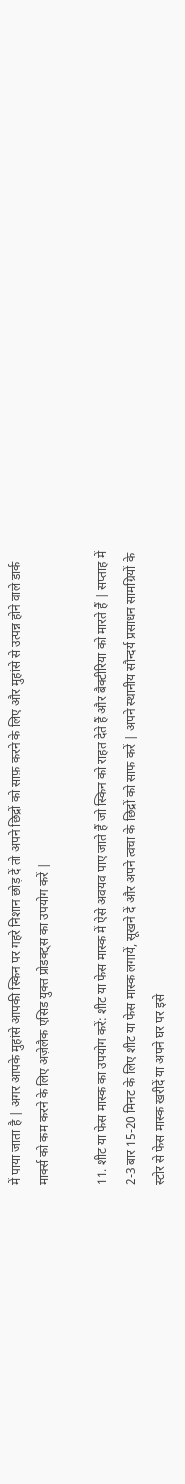में पाया जाता है | अगर आपके मुहांसे आपकी स्किन पर गहरे निशान छोड़ दें तो अपने छिद्रों को साफ़ करने के लिए और मुहांसे से उत्पन्न होने वाले डार्क मार्क्स को कम करने के लिए अज़ेलैक एसिड युक्त प्रोडक्ट्स का उपयोग करें |

11. शीट या फेस मास्क का उपयोग करें: शीट या फेस मास्क में ऐसे अवयव पाए जाते हैं जो स्किन को राहत देते हैं और बैक्टीरिया को मारते हैं | सप्ताह में 2-3 बार 15-20 मिनट के लिए शीट या फेस मास्क लगायें, सूखने दें और अपने त्वचा के छिद्रों को साफ करें | अपने स्थानीय सौन्दर्य प्रसाधन सामग्रियों के स्टोर से फेस मास्क खरीदें या अपने घर पर इसे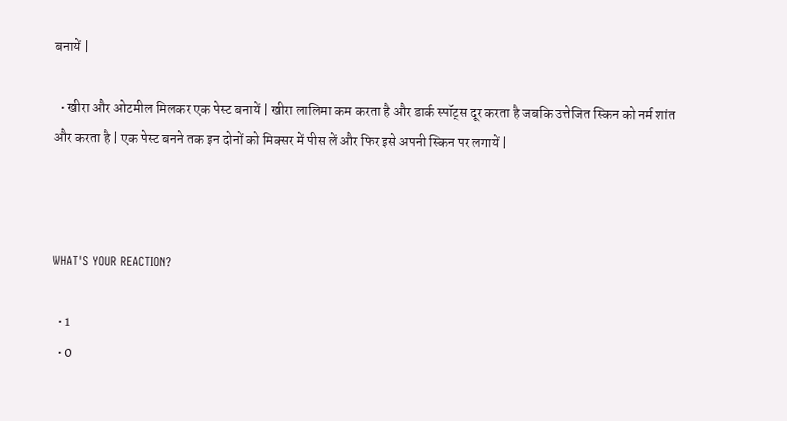बनायें |

  • खीरा और ओटमील मिलकर एक पेस्ट बनायें | खीरा लालिमा कम करता है और डार्क स्पॉट्स दूर करता है जबकि उत्तेजित स्किन को नर्म शांत और करता है | एक पेस्ट बनने तक इन दोनों को मिक्सर में पीस लें और फिर इसे अपनी स्किन पर लगायें |



WHAT'S YOUR REACTION?

  • 1
  • 0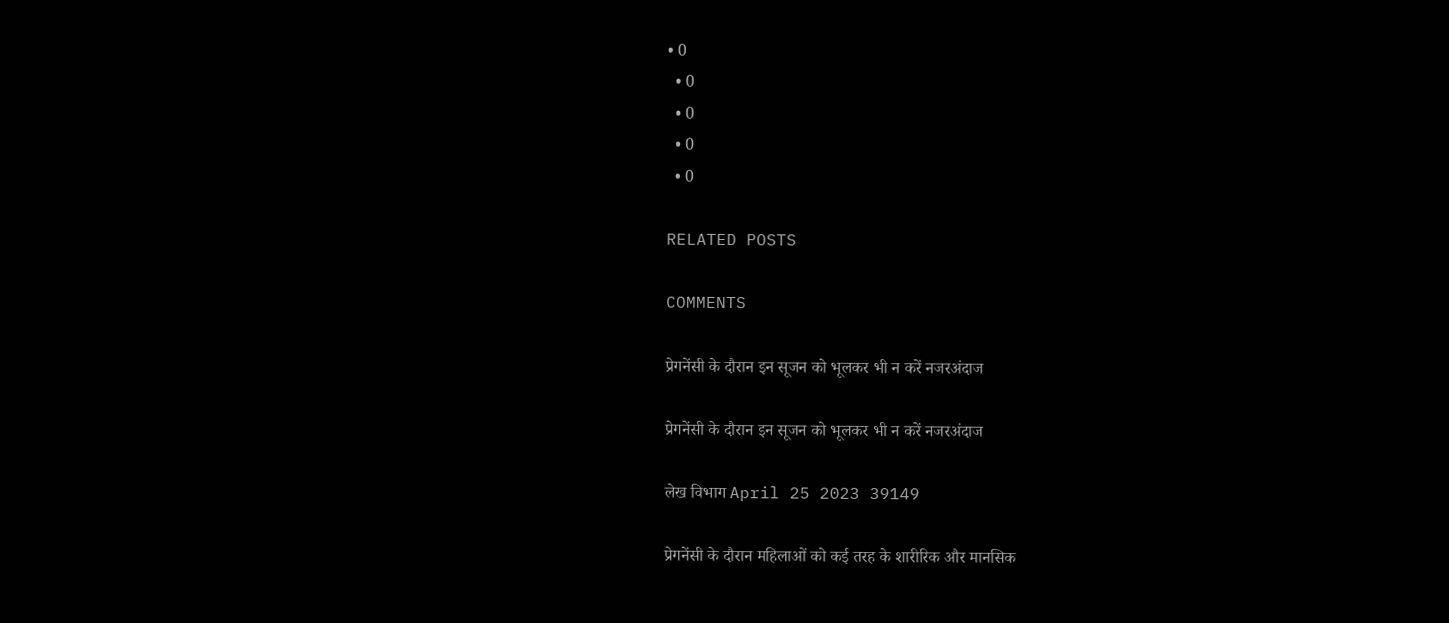• 0
  • 0
  • 0
  • 0
  • 0

RELATED POSTS

COMMENTS

प्रेगनेंसी के दौरान इन सूजन को भूलकर भी न करें नजरअंदाज

प्रेगनेंसी के दौरान इन सूजन को भूलकर भी न करें नजरअंदाज

लेख विभाग April 25 2023 39149

प्रेगनेंसी के दौरान महिलाओं को कई तरह के शारीरिक और मानसिक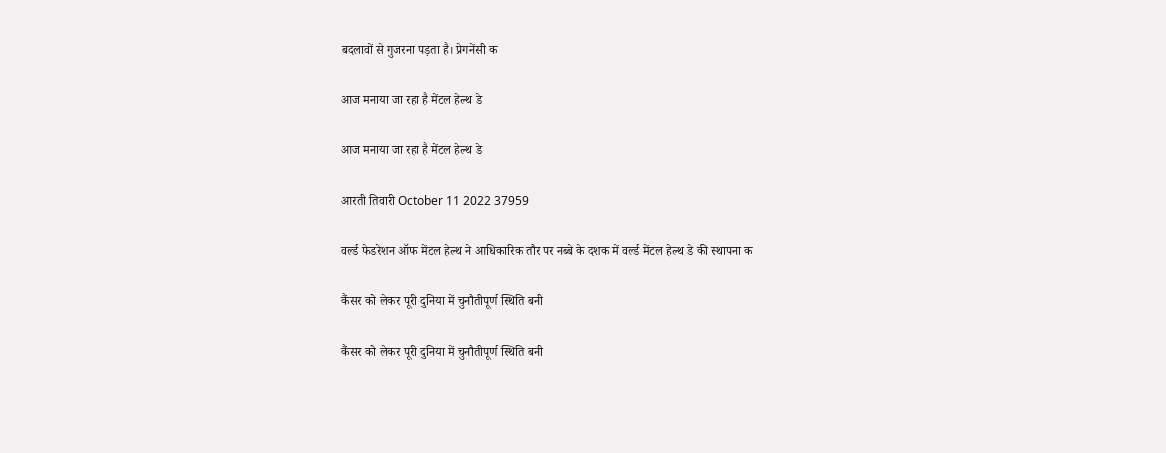बदलावों से गुजरना पड़ता है। प्रेगनेंसी क

आज मनाया जा रहा है मेंटल हेल्थ डे

आज मनाया जा रहा है मेंटल हेल्थ डे

आरती तिवारी October 11 2022 37959

वर्ल्ड फेडरेशन ऑफ मेंटल हेल्थ ने आधिकारिक तौर पर नब्बे के दशक में वर्ल्ड मेंटल हेल्थ डे की स्थापना क

कैंसर को लेकर पूरी दुनिया में चुनौतीपूर्ण स्थिति बनी

कैंसर को लेकर पूरी दुनिया में चुनौतीपूर्ण स्थिति बनी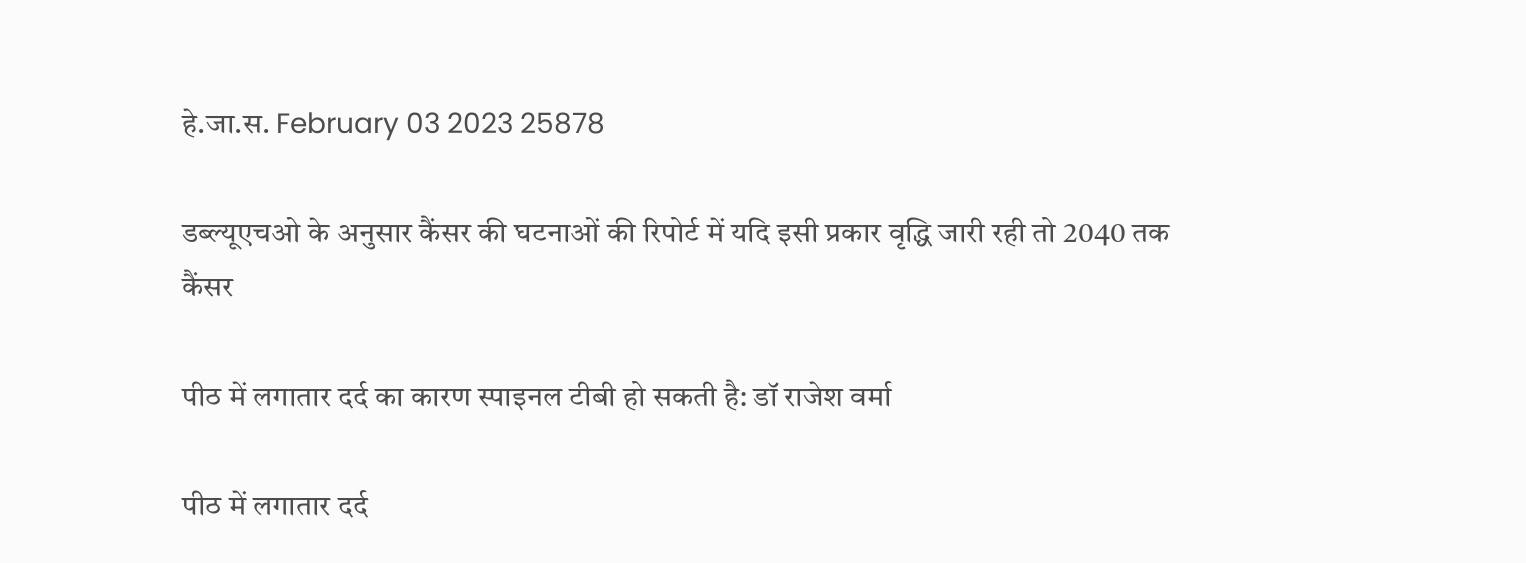हे.जा.स. February 03 2023 25878

डब्ल्यूएचओ के अनुसार कैंसर की घटनाओं की रिपोर्ट में यदि इसी प्रकार वृद्धि जारी रही तो 2040 तक कैंसर

पीठ में लगातार दर्द का कारण स्पाइनल टीबी हो सकती है: डॉ राजेश वर्मा

पीठ में लगातार दर्द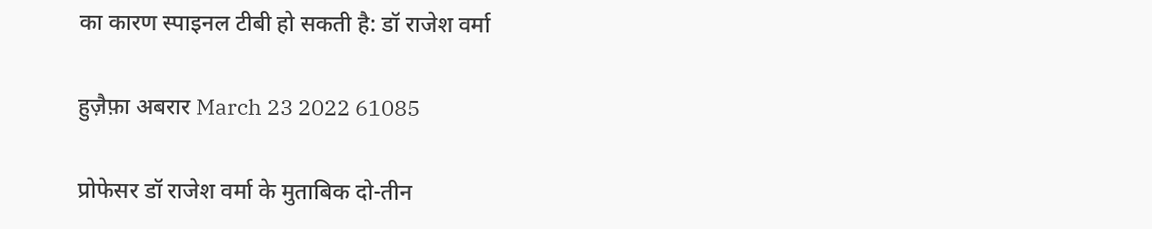का कारण स्पाइनल टीबी हो सकती है: डॉ राजेश वर्मा

हुज़ैफ़ा अबरार March 23 2022 61085

प्रोफेसर डॉ राजेश वर्मा के मुताबिक दो-तीन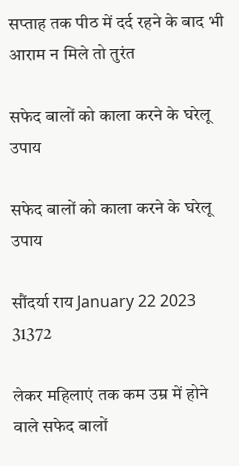सप्ताह तक पीठ में दर्द रहने के बाद भी आराम न मिले तो तुरंत

सफेद बालों को काला करने के घरेलू उपाय

सफेद बालों को काला करने के घरेलू उपाय

सौंदर्या राय January 22 2023 31372

लेकर महिलाएं तक कम उम्र में होने वाले सफेद बालों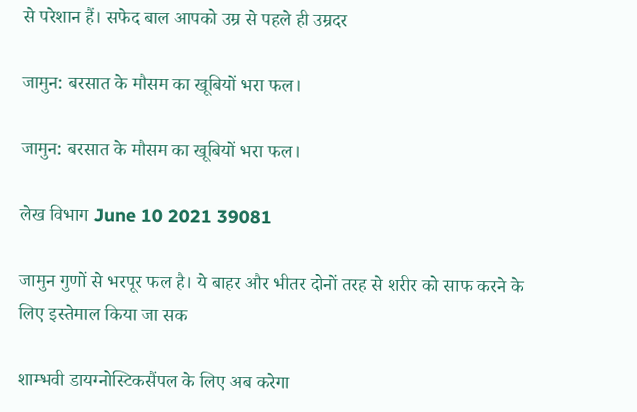से परेशान हैं। सफेद बाल आपको उम्र से पहले ही उम्रदर

जामुन: बरसात के मौसम का खूबियों भरा फल।

जामुन: बरसात के मौसम का खूबियों भरा फल।

लेख विभाग June 10 2021 39081

जामुन गुणों से भरपूर फल है। ये बाहर और भीतर दोनों तरह से शरीर को साफ करने के लिए इस्तेमाल किया जा सक

शाम्भवी डायग्नोस्टिकसैंपल के लिए अब करेगा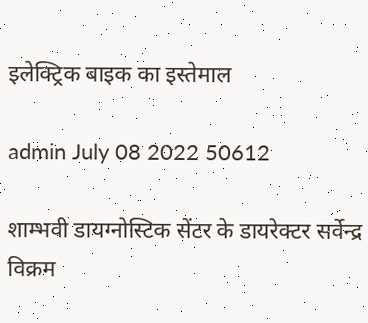इलेक्ट्रिक बाइक का इस्तेमाल

admin July 08 2022 50612

शाम्भवी डायग्नोस्टिक सेंटर के डायरेक्टर सर्वेन्द्र विक्रम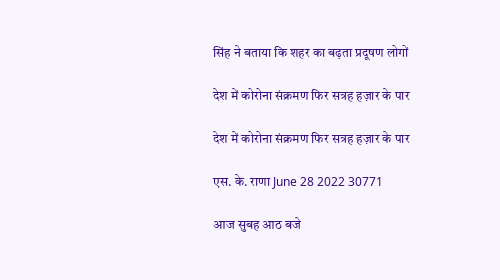सिंह ने बताया कि शहर का बढ़ता प्रदूषण लोगों

देश में कोरोना संक्रमण फिर सत्रह हज़ार के पार

देश में कोरोना संक्रमण फिर सत्रह हज़ार के पार

एस. के. राणा June 28 2022 30771

आज सुबह आठ बजे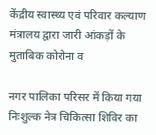केंद्रीय स्वास्थ्य एवं परिवार कल्याण मंत्रालय द्वारा जारी आंकड़ों के मुताबिक कोरोना व

नगर पालिका परिसर में किया गया निःशुल्क नेत्र चिकित्सा शिविर का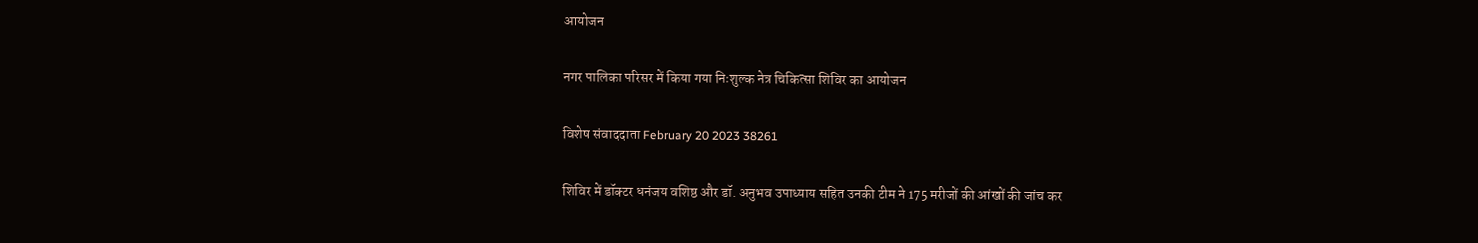आयोजन

नगर पालिका परिसर में किया गया निःशुल्क नेत्र चिकित्सा शिविर का आयोजन

विशेष संवाददाता February 20 2023 38261

शिविर में डॉक्टर धनंजय वशिष्ठ और डॉ. अनुभव उपाध्याय सहित उनकी टीम ने 175 मरीजों की आंखों की जांच कर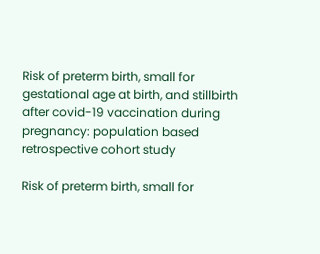Risk of preterm birth, small for gestational age at birth, and stillbirth after covid-19 vaccination during pregnancy: population based retrospective cohort study

Risk of preterm birth, small for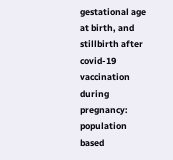gestational age at birth, and stillbirth after covid-19 vaccination during pregnancy: population based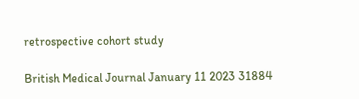retrospective cohort study

British Medical Journal January 11 2023 31884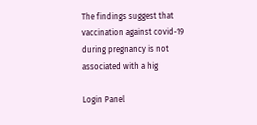The findings suggest that vaccination against covid-19 during pregnancy is not associated with a hig

Login Panel